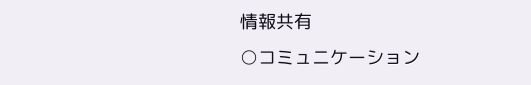情報共有
○コミュニケーション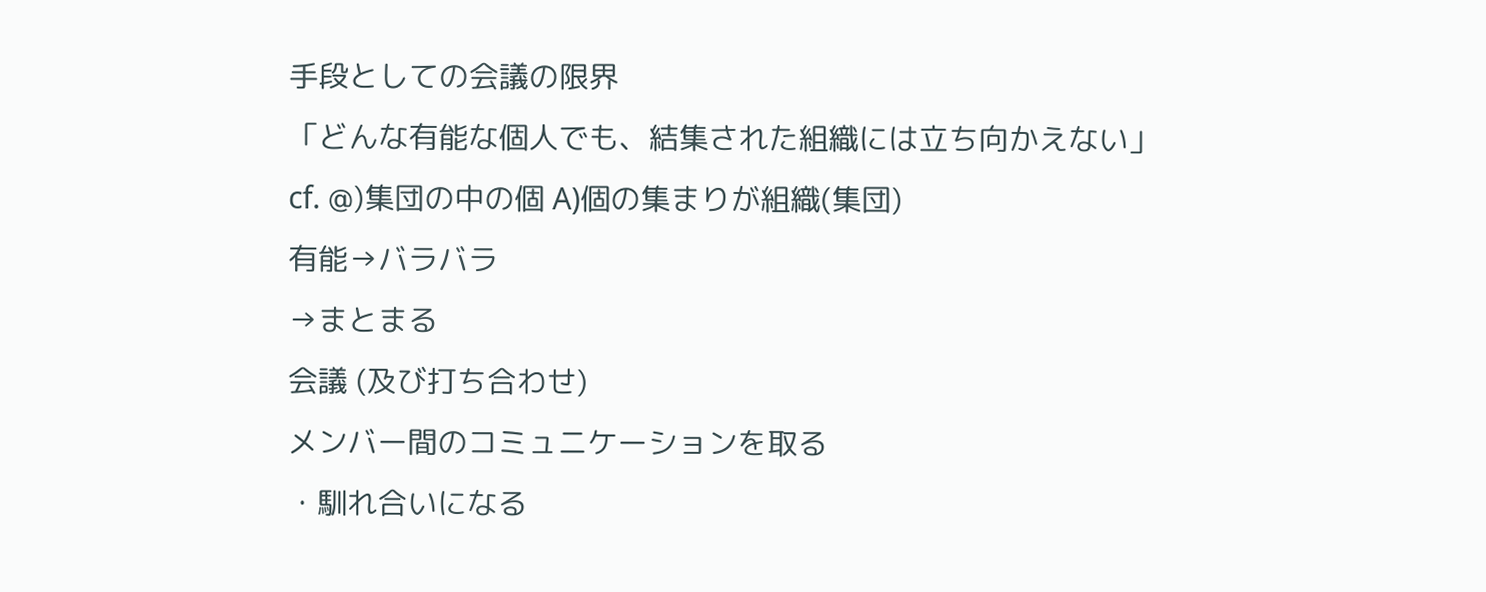手段としての会議の限界
「どんな有能な個人でも、結集された組織には立ち向かえない」
cf. @)集団の中の個 A)個の集まりが組織(集団)
有能→バラバラ
→まとまる
会議 (及び打ち合わせ)
メンバー間のコミュニケーションを取る
・馴れ合いになる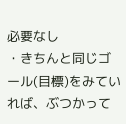必要なし
・きちんと同じゴール(目標)をみていれば、ぶつかって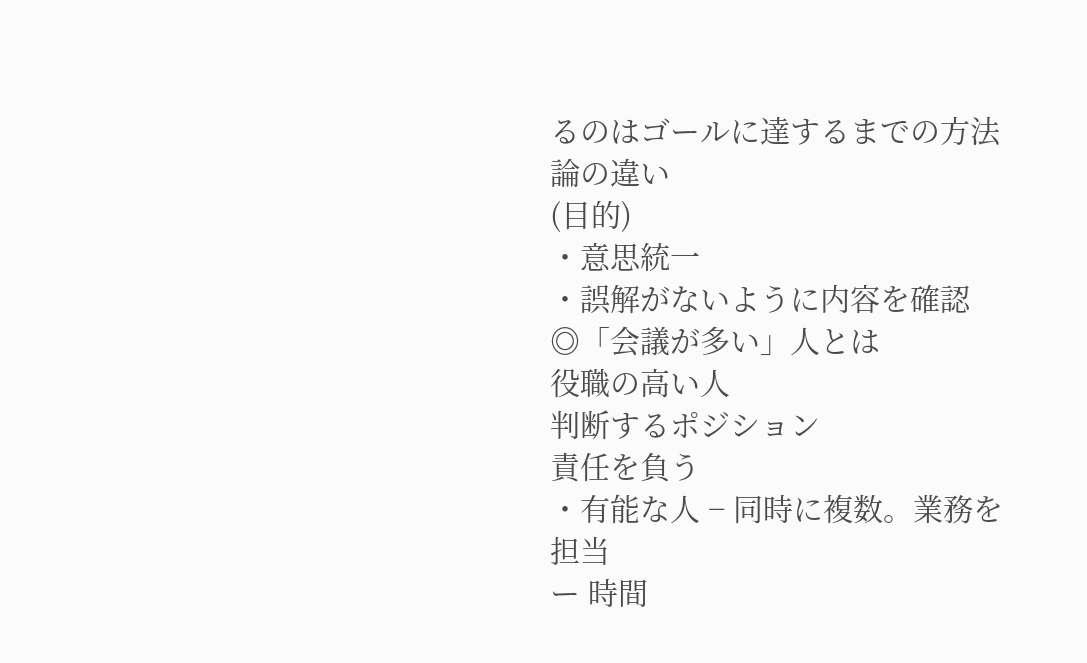るのはゴールに達するまでの方法論の違い
(目的)
・意思統一
・誤解がないように内容を確認
◎「会議が多い」人とは
役職の高い人
判断するポジション
責任を負う
・有能な人 − 同時に複数。業務を担当
ー 時間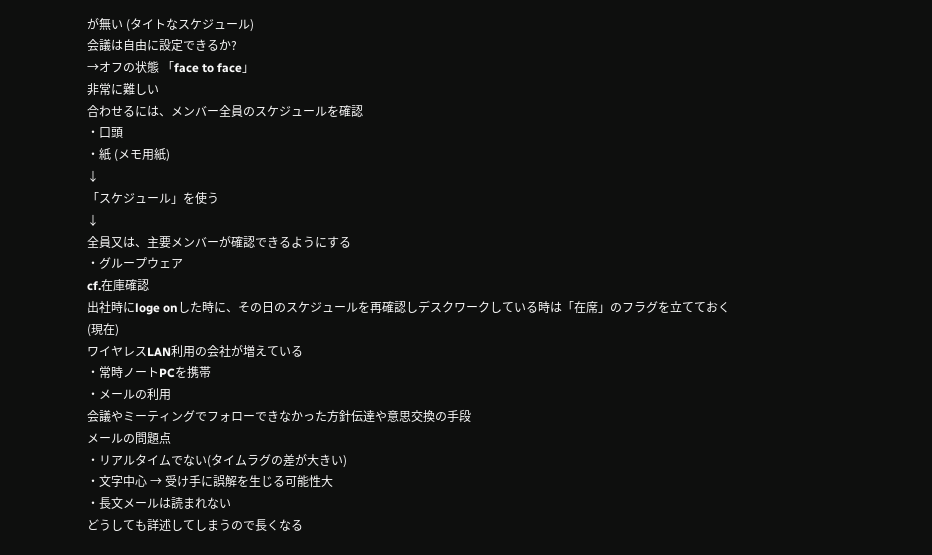が無い (タイトなスケジュール)
会議は自由に設定できるか?
→オフの状態 「face to face」
非常に難しい
合わせるには、メンバー全員のスケジュールを確認
・口頭
・紙 (メモ用紙)
↓
「スケジュール」を使う
↓
全員又は、主要メンバーが確認できるようにする
・グループウェア
cf.在庫確認
出社時にloge onした時に、その日のスケジュールを再確認しデスクワークしている時は「在席」のフラグを立てておく
(現在)
ワイヤレスLAN利用の会社が増えている
・常時ノートPCを携帯
・メールの利用
会議やミーティングでフォローできなかった方針伝達や意思交換の手段
メールの問題点
・リアルタイムでない(タイムラグの差が大きい)
・文字中心 → 受け手に誤解を生じる可能性大
・長文メールは読まれない
どうしても詳述してしまうので長くなる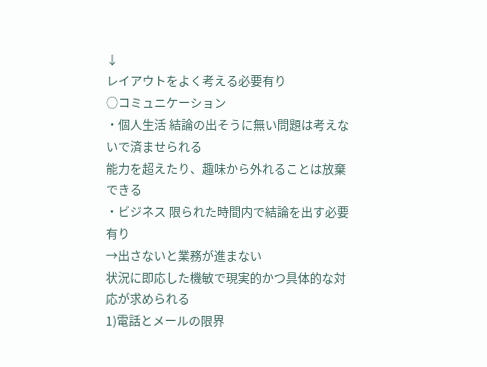↓
レイアウトをよく考える必要有り
○コミュニケーション
・個人生活 結論の出そうに無い問題は考えないで済ませられる
能力を超えたり、趣味から外れることは放棄できる
・ビジネス 限られた時間内で結論を出す必要有り
→出さないと業務が進まない
状況に即応した機敏で現実的かつ具体的な対応が求められる
1)電話とメールの限界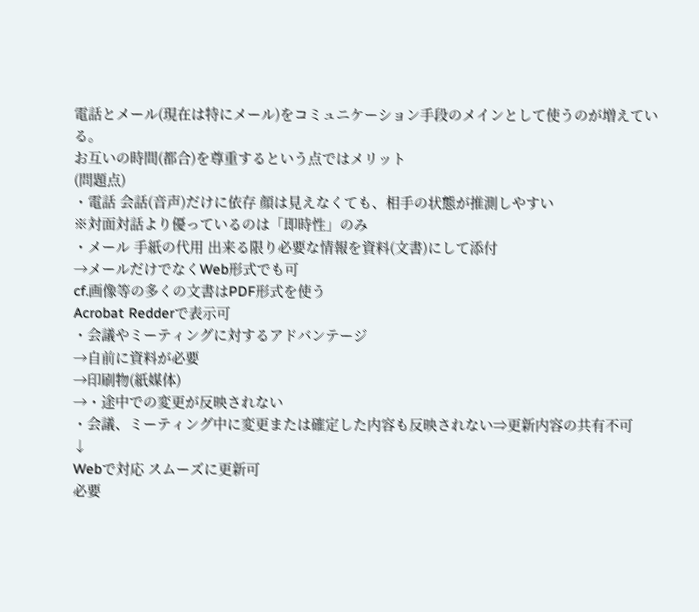電話とメール(現在は特にメール)をコミュニケーション手段のメインとして使うのが増えている。
お互いの時間(都合)を尊重するという点ではメリット
(問題点)
・電話 会話(音声)だけに依存 顔は見えなくても、相手の状態が推測しやすい
※対面対話より優っているのは「即時性」のみ
・メール 手紙の代用 出来る限り必要な情報を資料(文書)にして添付
→メールだけでなくWeb形式でも可
cf.画像等の多くの文書はPDF形式を使う
Acrobat Redderで表示可
・会議やミーティングに対するアドバンテージ
→自前に資料が必要
→印刷物(紙媒体)
→・途中での変更が反映されない
・会議、ミーティング中に変更または確定した内容も反映されない⇒更新内容の共有不可
↓
Webで対応 スムーズに更新可
必要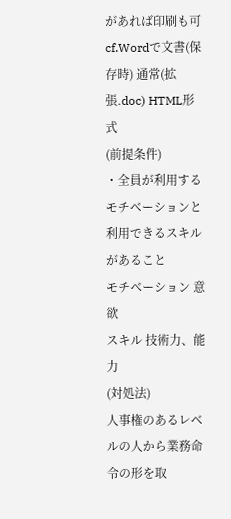があれば印刷も可
cf.Wordで文書(保存時) 通常(拡張.doc) HTML形式
(前提条件)
・全員が利用するモチベーションと利用できるスキルがあること
モチベーション 意欲
スキル 技術力、能力
(対処法)
人事権のあるレベルの人から業務命令の形を取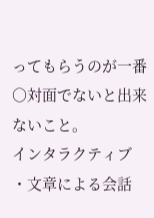ってもらうのが一番
○対面でないと出来ないこと。
インタラクティブ
・文章による会話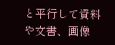と平行して資料や文書、画像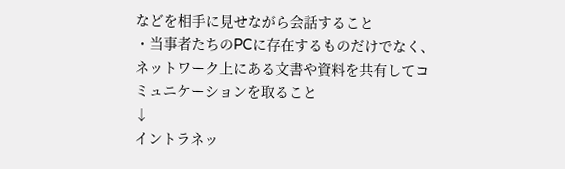などを相手に見せながら会話すること
・当事者たちのPCに存在するものだけでなく、ネットワーク上にある文書や資料を共有してコミュニケーションを取ること
↓
イントラネッ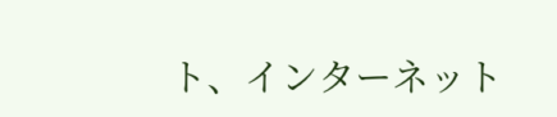ト、インターネット